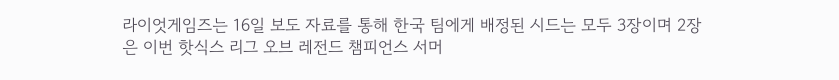라이엇게임즈는 16일 보도 자료를 통해 한국 팀에게 배정된 시드는 모두 3장이며 2장은 이번 핫식스 리그 오브 레전드 챔피언스 서머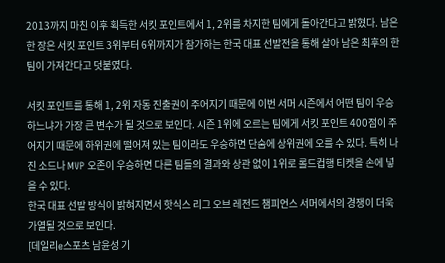2013까지 마친 이후 획득한 서킷 포인트에서 1, 2위를 차지한 팀에게 돌아간다고 밝혔다. 남은 한 장은 서킷 포인트 3위부터 6위까지가 참가하는 한국 대표 선발전을 통해 살아 남은 최후의 한 팀이 가져간다고 덧붙였다.

서킷 포인트를 통해 1, 2위 자동 진출권이 주어지기 때문에 이번 서머 시즌에서 어떤 팀이 우승하느냐가 가장 큰 변수가 될 것으로 보인다. 시즌 1위에 오르는 팀에게 서킷 포인트 400점이 주어지기 때문에 하위권에 떨어져 있는 팀이라도 우승하면 단숨에 상위권에 오를 수 있다. 특히 나진 소드나 MVP 오존이 우승하면 다른 팀들의 결과와 상관 없이 1위로 롤드컵행 티켓을 손에 넣을 수 있다.
한국 대표 선발 방식이 밝혀지면서 핫식스 리그 오브 레전드 챔피언스 서머에서의 경쟁이 더욱 가열될 것으로 보인다.
[데일리e스포츠 남윤성 기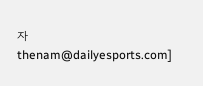자 thenam@dailyesports.com]